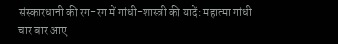संस्कारधानी की रग-रग में गांधी-शास्त्री की यादें: महात्मा गांधी चार बार आए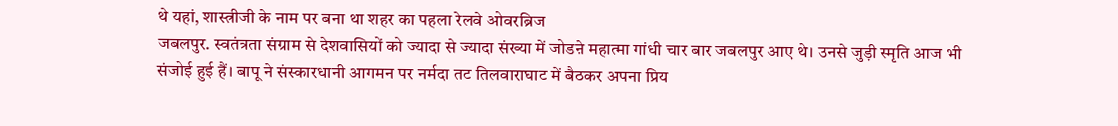थे यहां, शास्त्रीजी के नाम पर बना था शहर का पहला रेलवे ओवरब्रिज
जबलपुर. स्वतंत्रता संग्राम से देशवासियों को ज्यादा से ज्यादा संख्या में जोडऩे महात्मा गांधी चार बार जबलपुर आए थे। उनसे जुड़ी स्मृति आज भी संजोई हुई हैं। बापू ने संस्कारधानी आगमन पर नर्मदा तट तिलवाराघाट में बैठकर अपना प्रिय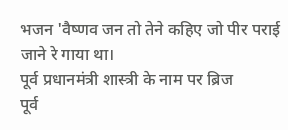भजन 'वैष्णव जन तो तेने कहिए जो पीर पराई जाने रे गाया था।
पूर्व प्रधानमंत्री शास्त्री के नाम पर ब्रिज
पूर्व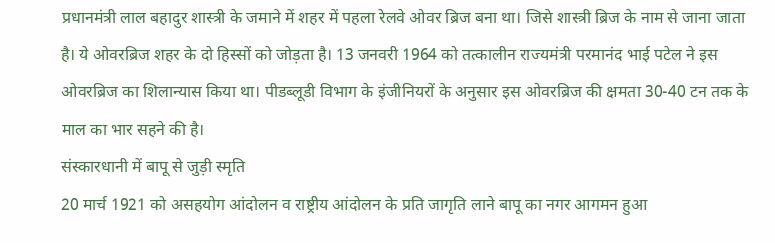प्रधानमंत्री लाल बहादुर शास्त्री के जमाने में शहर में पहला रेलवे ओवर ब्रिज बना था। जिसे शास्त्री ब्रिज के नाम से जाना जाता है। ये ओवरब्रिज शहर के दो हिस्सों को जोड़ता है। 13 जनवरी 1964 को तत्कालीन राज्यमंत्री परमानंद भाई पटेल ने इस ओवरब्रिज का शिलान्यास किया था। पीडब्लूडी विभाग के इंजीनियरों के अनुसार इस ओवरब्रिज की क्षमता 30-40 टन तक के माल का भार सहने की है।
संस्कारधानी में बापू से जुड़ी स्मृति
20 मार्च 1921 को असहयोग आंदोलन व राष्ट्रीय आंदोलन के प्रति जागृति लाने बापू का नगर आगमन हुआ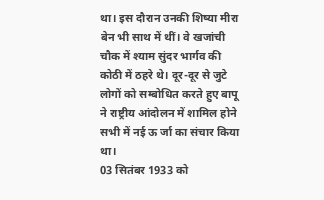था। इस दौरान उनकी शिष्या मीरा बेन भी साथ में थीं। वे खजांची चौक में श्याम सुंदर भार्गव की कोठी में ठहरे थे। दूर-दूर से जुटे लोगों को सम्बोधित करते हुए बापू ने राष्ट्रीय आंदोलन में शामिल होने सभी में नई ऊ र्जा का संचार किया था।
03 सितंबर 1933 को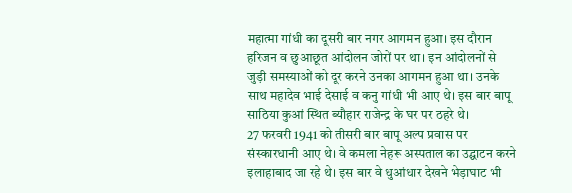महात्मा गांधी का दूसरी बार नगर आगमन हुआ। इस दौरान हरिजन व छुआछूत आंदोलन जोरों पर था। इन आंदोलनों से जुड़ी समस्याओं को दूर करने उनका आगमन हुआ था। उनके साथ महादेव भाई देसाई व कनु गांधी भी आए थे। इस बार बापू साठिया कुआं स्थित ब्यौहार राजेन्द्र के घर पर ठहरे थे।
27 फरवरी 1941 को तीसरी बार बापू अल्प प्रवास पर संस्कारधानी आए थे। वे कमला नेहरू अस्पताल का उद्घाटन करने इलाहाबाद जा रहे थे। इस बार वे धुआंधार देखने भेड़ाघाट भी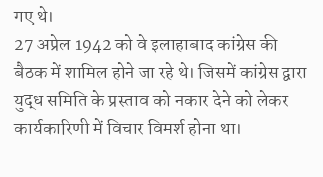गए थे।
27 अप्रेल 1942 को वे इलाहाबाद कांग्रेस की बैठक में शामिल होने जा रहे थे। जिसमें कांग्रेस द्वारा युद्ध समिति के प्रस्ताव को नकार देने को लेकर कार्यकारिणी में विचार विमर्श होना था।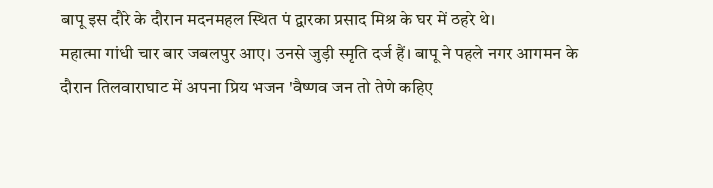बापू इस दौरे के दौरान मदनमहल स्थित पं द्वारका प्रसाद मिश्र के घर में ठहरे थे।
महात्मा गांधी चार बार जबलपुर आए। उनसे जुड़ी स्मृति दर्ज हैं। बापू ने पहले नगर आगमन के दौरान तिलवाराघाट में अपना प्रिय भजन 'वैष्णव जन तो तेणे कहिए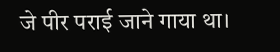जे पीर पराई जाने गाया था।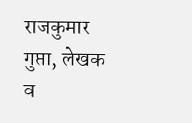राजकुमार गुप्ता, लेखक व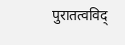पुरातत्वविद्